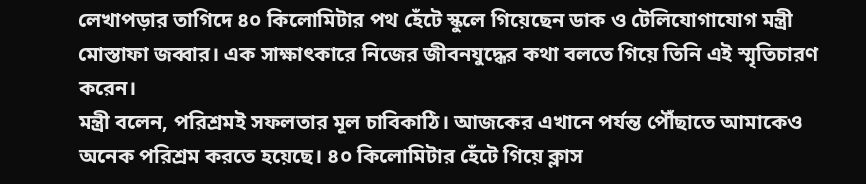লেখাপড়ার তাগিদে ৪০ কিলোমিটার পথ হেঁটে স্কুলে গিয়েছেন ডাক ও টেলিযোগাযোগ মন্ত্রী মোস্তাফা জব্বার। এক সাক্ষাৎকারে নিজের জীবনযুদ্ধের কথা বলতে গিয়ে তিনি এই স্মৃতিচারণ করেন।
মন্ত্রী বলেন, পরিশ্রমই সফলতার মূল চাবিকাঠি। আজকের এখানে পর্যন্ত পৌঁছাতে আমাকেও অনেক পরিশ্রম করতে হয়েছে। ৪০ কিলোমিটার হেঁটে গিয়ে ক্লাস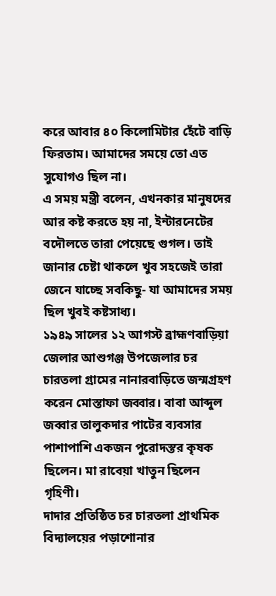করে আবার ৪০ কিলোমিটার হেঁটে বাড়ি ফিরতাম। আমাদের সময়ে তো এত সুযোগও ছিল না।
এ সময় মন্ত্রী বলেন, এখনকার মানুষদের আর কষ্ট করতে হয় না, ইন্টারনেটের বদৌলতে তারা পেয়েছে গুগল। তাই জানার চেষ্টা থাকলে খুব সহজেই তারা জেনে যাচ্ছে সবকিছু- যা আমাদের সময় ছিল খুবই কষ্টসাধ্য।
১৯৪৯ সালের ১২ আগস্ট ব্রাহ্মণবাড়িয়া জেলার আশুগঞ্জ উপজেলার চর চারতলা গ্রামের নানারবাড়িতে জন্মগ্রহণ করেন মোস্তাফা জব্বার। বাবা আব্দুল জব্বার তালুকদার পাটের ব্যবসার পাশাপাশি একজন পুরোদস্তর কৃষক ছিলেন। মা রাবেয়া খাতুন ছিলেন গৃহিণী।
দাদার প্রতিষ্ঠিত চর চারতলা প্রাথমিক বিদ্যালয়ের পড়াশোনার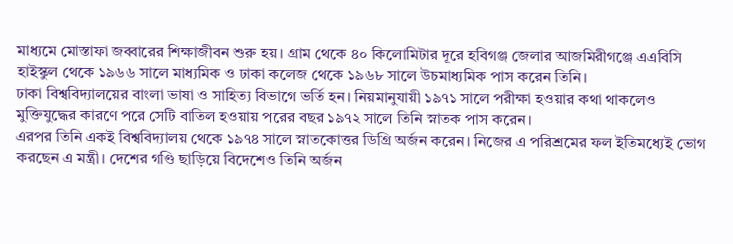মাধ্যমে মোস্তাফা জব্বারের শিক্ষাজীবন শুরু হয়। গ্রাম থেকে ৪০ কিলোমিটার দূরে হবিগঞ্জ জেলার আজমিরীগঞ্জে এএবিসি হাইস্কুল থেকে ১৯৬৬ সালে মাধ্যমিক ও ঢাকা কলেজ থেকে ১৯৬৮ সালে উচমাধ্যমিক পাস করেন তিনি।
ঢাকা বিশ্ববিদ্যালয়ের বাংলা ভাষা ও সাহিত্য বিভাগে ভর্তি হন। নিয়মানুযায়ী ১৯৭১ সালে পরীক্ষা হওয়ার কথা থাকলেও মুক্তিযুদ্ধের কারণে পরে সেটি বাতিল হওয়ায় পরের বছর ১৯৭২ সালে তিনি স্নাতক পাস করেন।
এরপর তিনি একই বিশ্ববিদ্যালয় থেকে ১৯৭৪ সালে স্নাতকোত্তর ডিগ্রি অর্জন করেন। নিজের এ পরিশ্রমের ফল ইতিমধ্যেই ভোগ করছেন এ মন্ত্রী। দেশের গণ্ডি ছাড়িয়ে বিদেশেও তিনি অর্জন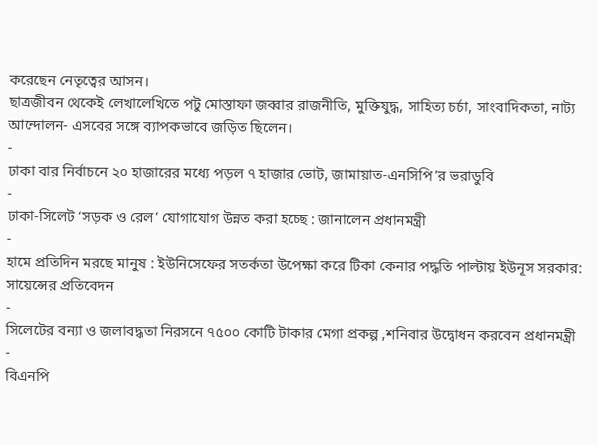করেছেন নেতৃত্বের আসন।
ছাত্রজীবন থেকেই লেখালেখিতে পটু মোস্তাফা জব্বার রাজনীতি, মুক্তিযুদ্ধ, সাহিত্য চর্চা, সাংবাদিকতা, নাট্য আন্দোলন- এসবের সঙ্গে ব্যাপকভাবে জড়িত ছিলেন।
-
ঢাকা বার নির্বাচনে ২০ হাজারের মধ্যে পড়ল ৭ হাজার ভোট, জামায়াত-এনসিপি’র ভরাডুবি
-
ঢাকা-সিলেট ‘সড়ক ও রেল’ যোগাযোগ উন্নত করা হচ্ছে : জানালেন প্রধানমন্ত্রী
-
হামে প্রতিদিন মরছে মানুষ : ইউনিসেফের সতর্কতা উপেক্ষা করে টিকা কেনার পদ্ধতি পাল্টায় ইউনূস সরকার: সায়েন্সের প্রতিবেদন
-
সিলেটের বন্যা ও জলাবদ্ধতা নিরসনে ৭৫০০ কোটি টাকার মেগা প্রকল্প ,শনিবার উদ্বোধন করবেন প্রধানমন্ত্রী
-
বিএনপি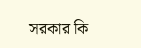সরকার কি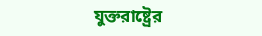যুক্তরাষ্ট্রের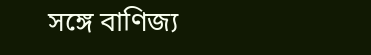সঙ্গে বাণিজ্য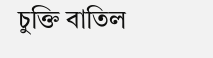চুক্তি বাতিল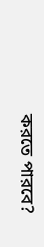করতে পারবে?